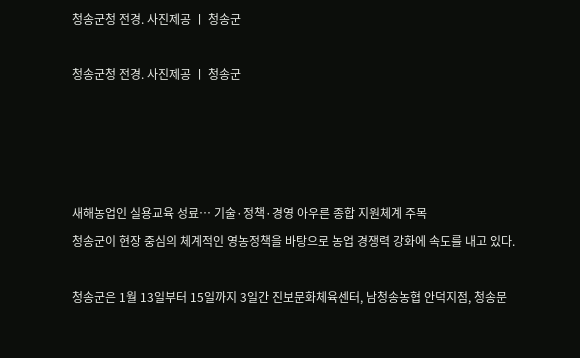청송군청 전경. 사진제공 ㅣ 청송군

청송군청 전경. 사진제공 ㅣ 청송군




새해농업인 실용교육 성료… 기술·정책·경영 아우른 종합 지원체계 주목
청송군이 현장 중심의 체계적인 영농정책을 바탕으로 농업 경쟁력 강화에 속도를 내고 있다.

청송군은 1월 13일부터 15일까지 3일간 진보문화체육센터, 남청송농협 안덕지점, 청송문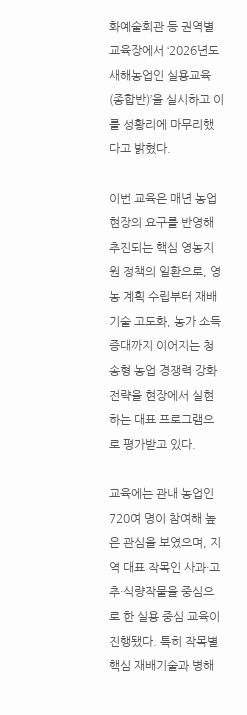화예술회관 등 권역별 교육장에서 ‘2026년도 새해농업인 실용교육(종합반)’을 실시하고 이를 성황리에 마무리했다고 밝혔다.

이번 교육은 매년 농업 현장의 요구를 반영해 추진되는 핵심 영농지원 정책의 일환으로, 영농 계획 수립부터 재배 기술 고도화, 농가 소득 증대까지 이어지는 청송형 농업 경쟁력 강화 전략을 현장에서 실현하는 대표 프로그램으로 평가받고 있다.

교육에는 관내 농업인 720여 명이 참여해 높은 관심을 보였으며, 지역 대표 작목인 사과·고추·식량작물을 중심으로 한 실용 중심 교육이 진행됐다. 특히 작목별 핵심 재배기술과 병해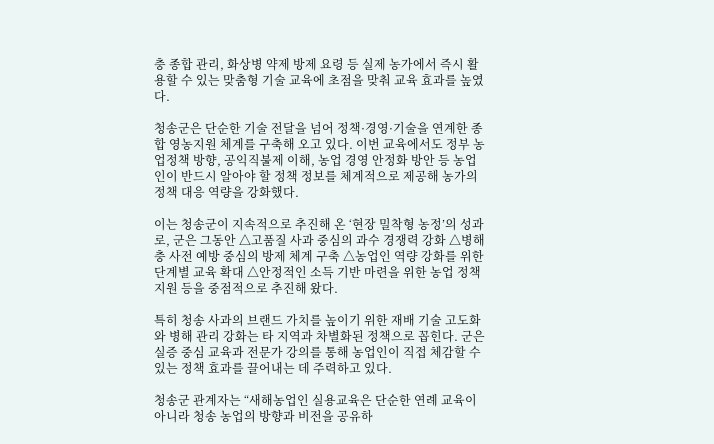충 종합 관리, 화상병 약제 방제 요령 등 실제 농가에서 즉시 활용할 수 있는 맞춤형 기술 교육에 초점을 맞춰 교육 효과를 높였다.

청송군은 단순한 기술 전달을 넘어 정책·경영·기술을 연계한 종합 영농지원 체계를 구축해 오고 있다. 이번 교육에서도 정부 농업정책 방향, 공익직불제 이해, 농업 경영 안정화 방안 등 농업인이 반드시 알아야 할 정책 정보를 체계적으로 제공해 농가의 정책 대응 역량을 강화했다.

이는 청송군이 지속적으로 추진해 온 ‘현장 밀착형 농정’의 성과로, 군은 그동안 △고품질 사과 중심의 과수 경쟁력 강화 △병해충 사전 예방 중심의 방제 체계 구축 △농업인 역량 강화를 위한 단계별 교육 확대 △안정적인 소득 기반 마련을 위한 농업 정책 지원 등을 중점적으로 추진해 왔다.

특히 청송 사과의 브랜드 가치를 높이기 위한 재배 기술 고도화와 병해 관리 강화는 타 지역과 차별화된 정책으로 꼽힌다. 군은 실증 중심 교육과 전문가 강의를 통해 농업인이 직접 체감할 수 있는 정책 효과를 끌어내는 데 주력하고 있다.

청송군 관계자는 “새해농업인 실용교육은 단순한 연례 교육이 아니라 청송 농업의 방향과 비전을 공유하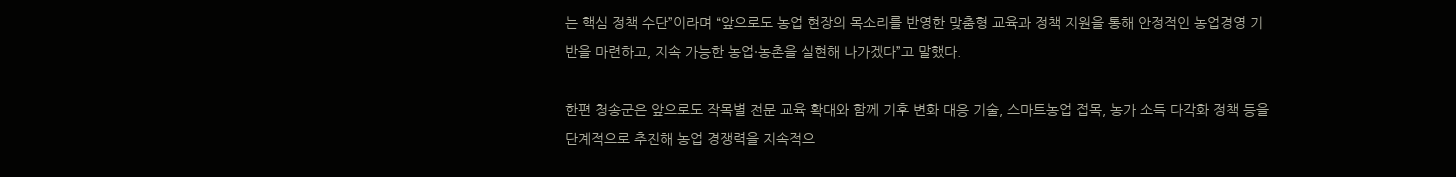는 핵심 정책 수단”이라며 “앞으로도 농업 현장의 목소리를 반영한 맞춤형 교육과 정책 지원을 통해 안정적인 농업경영 기반을 마련하고, 지속 가능한 농업·농촌을 실현해 나가겠다”고 말했다.

한편 청송군은 앞으로도 작목별 전문 교육 확대와 함께 기후 변화 대응 기술, 스마트농업 접목, 농가 소득 다각화 정책 등을 단계적으로 추진해 농업 경쟁력을 지속적으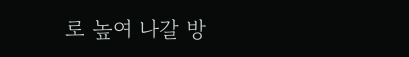로 높여 나갈 방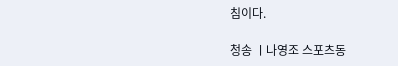침이다.

청송 ㅣ나영조 스포츠동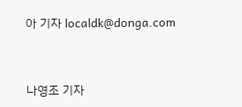아 기자 localdk@donga.com


나영조 기자